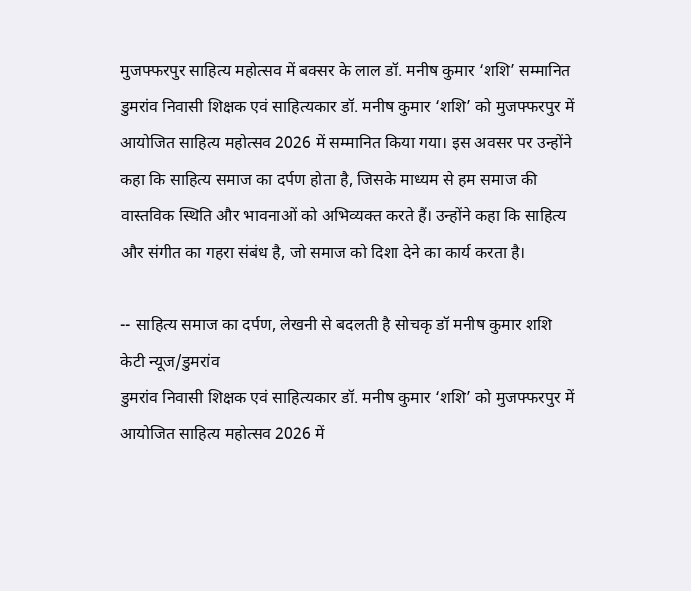मुजफ्फरपुर साहित्य महोत्सव में बक्सर के लाल डॉ. मनीष कुमार ‘शशि’ सम्मानित
डुमरांव निवासी शिक्षक एवं साहित्यकार डॉ. मनीष कुमार ‘शशि’ को मुजफ्फरपुर में आयोजित साहित्य महोत्सव 2026 में सम्मानित किया गया। इस अवसर पर उन्होंने कहा कि साहित्य समाज का दर्पण होता है, जिसके माध्यम से हम समाज की वास्तविक स्थिति और भावनाओं को अभिव्यक्त करते हैं। उन्होंने कहा कि साहित्य और संगीत का गहरा संबंध है, जो समाज को दिशा देने का कार्य करता है।

-- साहित्य समाज का दर्पण, लेखनी से बदलती है सोचकृ डॉ मनीष कुमार शशि
केटी न्यूज/डुमरांव
डुमरांव निवासी शिक्षक एवं साहित्यकार डॉ. मनीष कुमार ‘शशि’ को मुजफ्फरपुर में आयोजित साहित्य महोत्सव 2026 में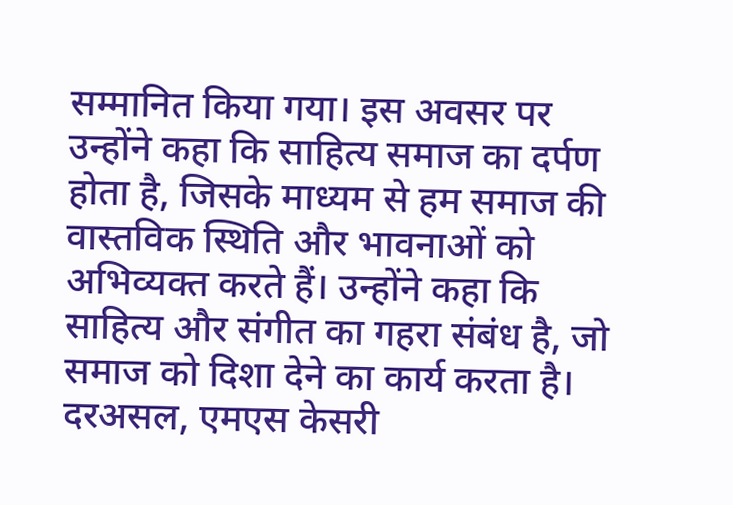सम्मानित किया गया। इस अवसर पर उन्होंने कहा कि साहित्य समाज का दर्पण होता है, जिसके माध्यम से हम समाज की वास्तविक स्थिति और भावनाओं को अभिव्यक्त करते हैं। उन्होंने कहा कि साहित्य और संगीत का गहरा संबंध है, जो समाज को दिशा देने का कार्य करता है। दरअसल, एमएस केसरी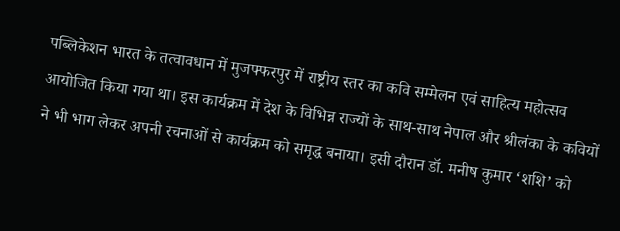पब्लिकेशन भारत के तत्वावधान में मुजफ्फरपुर में राष्ट्रीय स्तर का कवि सम्मेलन एवं साहित्य महोत्सव आयोजित किया गया था। इस कार्यक्रम में देश के विभिन्न राज्यों के साथ-साथ नेपाल और श्रीलंका के कवियों ने भी भाग लेकर अपनी रचनाओं से कार्यक्रम को समृद्ध बनाया। इसी दौरान डॉ. मनीष कुमार ‘शशि’ को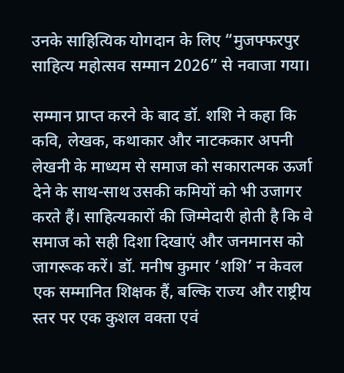उनके साहित्यिक योगदान के लिए “मुजफ्फरपुर साहित्य महोत्सव सम्मान 2026” से नवाजा गया।

सम्मान प्राप्त करने के बाद डॉ. शशि ने कहा कि कवि, लेखक, कथाकार और नाटककार अपनी लेखनी के माध्यम से समाज को सकारात्मक ऊर्जा देने के साथ-साथ उसकी कमियों को भी उजागर करते हैं। साहित्यकारों की जिम्मेदारी होती है कि वे समाज को सही दिशा दिखाएं और जनमानस को जागरूक करें। डॉ. मनीष कुमार ‘शशि’ न केवल एक सम्मानित शिक्षक हैं, बल्कि राज्य और राष्ट्रीय स्तर पर एक कुशल वक्ता एवं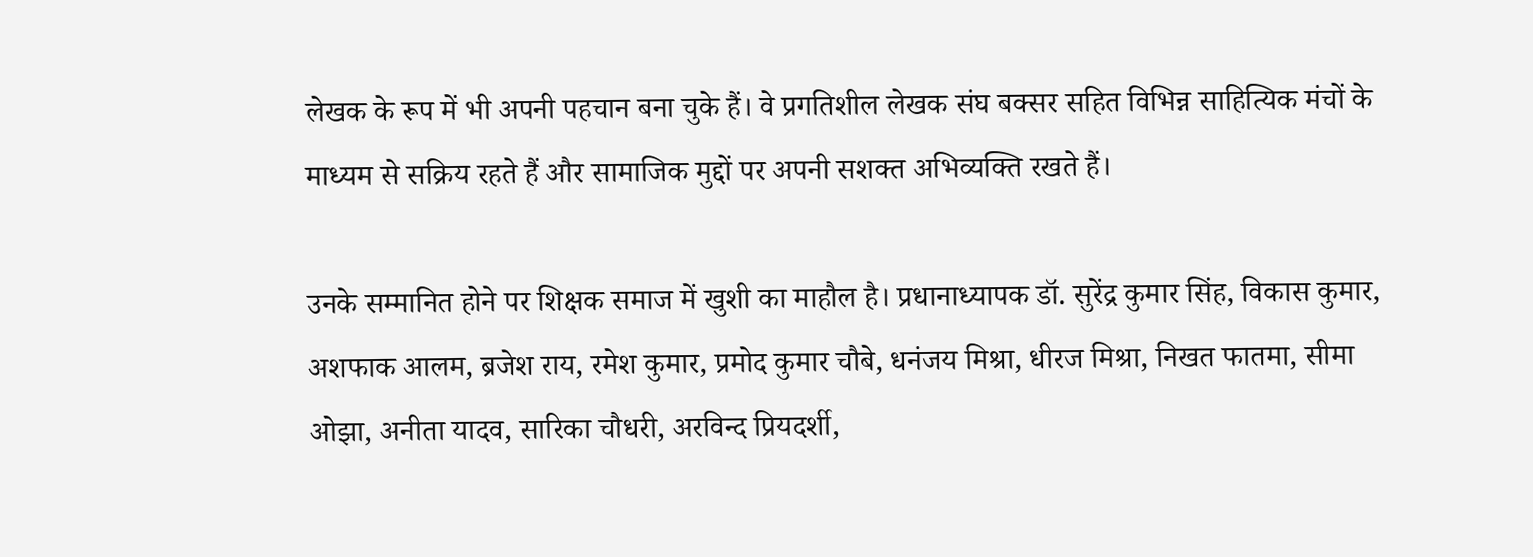लेखक के रूप में भी अपनी पहचान बना चुके हैं। वे प्रगतिशील लेखक संघ बक्सर सहित विभिन्न साहित्यिक मंचों के माध्यम से सक्रिय रहते हैं और सामाजिक मुद्दों पर अपनी सशक्त अभिव्यक्ति रखते हैं।

उनके सम्मानित होने पर शिक्षक समाज में खुशी का माहौल है। प्रधानाध्यापक डॉ. सुरेंद्र कुमार सिंह, विकास कुमार, अशफाक आलम, ब्रजेश राय, रमेश कुमार, प्रमोद कुमार चौबे, धनंजय मिश्रा, धीरज मिश्रा, निखत फातमा, सीमा ओझा, अनीता यादव, सारिका चौधरी, अरविन्द प्रियदर्शी,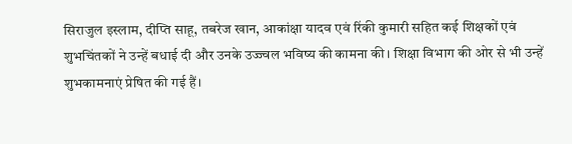सिराजुल इस्लाम, दीप्ति साहू, तबरेज खान, आकांक्षा यादव एवं रिंकी कुमारी सहित कई शिक्षकों एवं शुभचिंतकों ने उन्हें बधाई दी और उनके उज्ज्वल भविष्य की कामना की। शिक्षा विभाग की ओर से भी उन्हें शुभकामनाएं प्रेषित की गई हैं।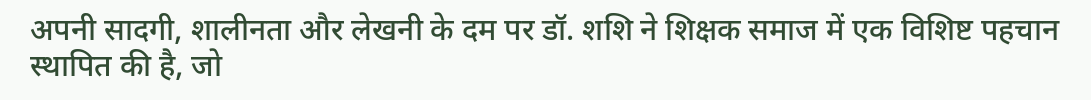अपनी सादगी, शालीनता और लेखनी के दम पर डॉ. शशि ने शिक्षक समाज में एक विशिष्ट पहचान स्थापित की है, जो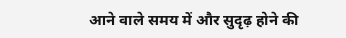आने वाले समय में और सुदृढ़ होने की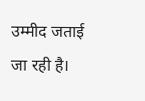उम्मीद जताई जा रही है।